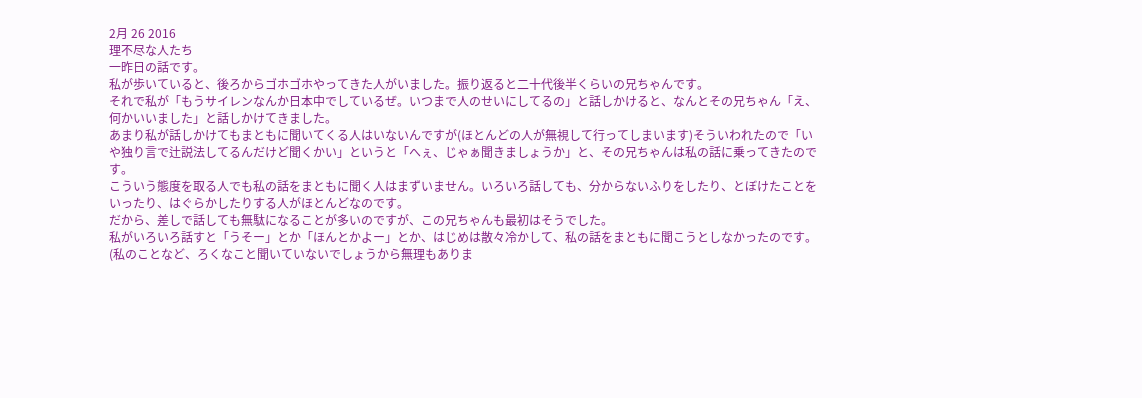2月 26 2016
理不尽な人たち
一昨日の話です。
私が歩いていると、後ろからゴホゴホやってきた人がいました。振り返ると二十代後半くらいの兄ちゃんです。
それで私が「もうサイレンなんか日本中でしているぜ。いつまで人のせいにしてるの」と話しかけると、なんとその兄ちゃん「え、何かいいました」と話しかけてきました。
あまり私が話しかけてもまともに聞いてくる人はいないんですが(ほとんどの人が無視して行ってしまいます)そういわれたので「いや独り言で辻説法してるんだけど聞くかい」というと「へぇ、じゃぁ聞きましょうか」と、その兄ちゃんは私の話に乗ってきたのです。
こういう態度を取る人でも私の話をまともに聞く人はまずいません。いろいろ話しても、分からないふりをしたり、とぼけたことをいったり、はぐらかしたりする人がほとんどなのです。
だから、差しで話しても無駄になることが多いのですが、この兄ちゃんも最初はそうでした。
私がいろいろ話すと「うそー」とか「ほんとかよー」とか、はじめは散々冷かして、私の話をまともに聞こうとしなかったのです。(私のことなど、ろくなこと聞いていないでしょうから無理もありま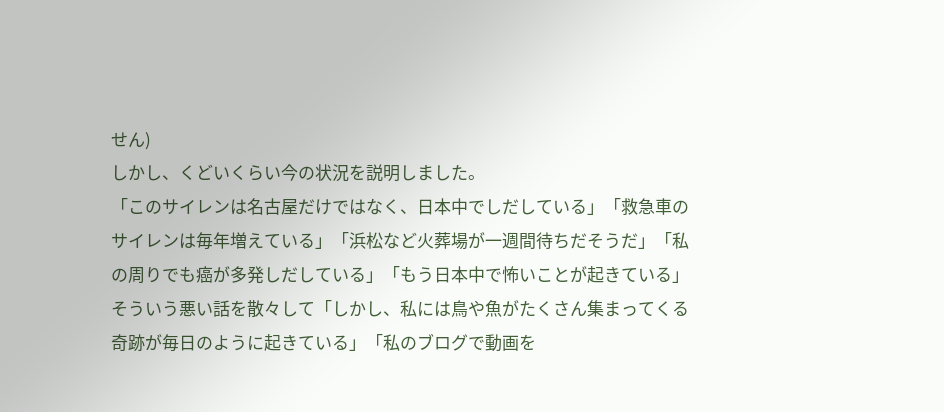せん)
しかし、くどいくらい今の状況を説明しました。
「このサイレンは名古屋だけではなく、日本中でしだしている」「救急車のサイレンは毎年増えている」「浜松など火葬場が一週間待ちだそうだ」「私の周りでも癌が多発しだしている」「もう日本中で怖いことが起きている」
そういう悪い話を散々して「しかし、私には鳥や魚がたくさん集まってくる奇跡が毎日のように起きている」「私のブログで動画を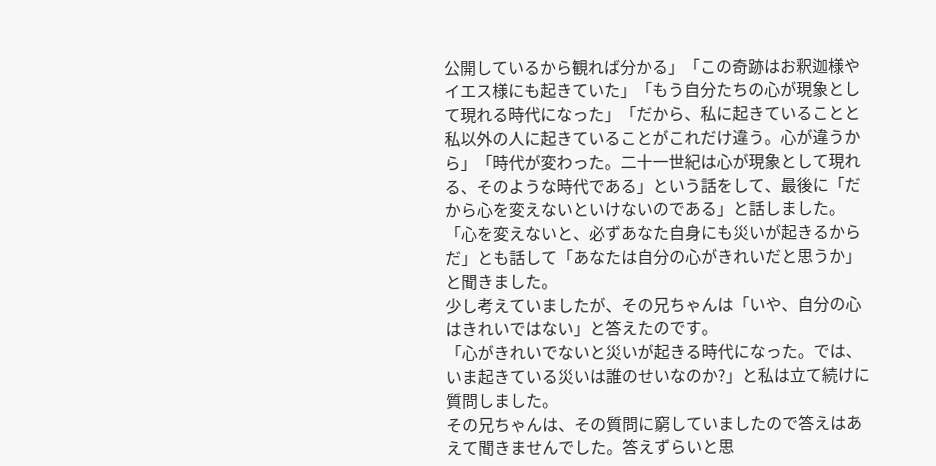公開しているから観れば分かる」「この奇跡はお釈迦様やイエス様にも起きていた」「もう自分たちの心が現象として現れる時代になった」「だから、私に起きていることと私以外の人に起きていることがこれだけ違う。心が違うから」「時代が変わった。二十一世紀は心が現象として現れる、そのような時代である」という話をして、最後に「だから心を変えないといけないのである」と話しました。
「心を変えないと、必ずあなた自身にも災いが起きるからだ」とも話して「あなたは自分の心がきれいだと思うか」と聞きました。
少し考えていましたが、その兄ちゃんは「いや、自分の心はきれいではない」と答えたのです。
「心がきれいでないと災いが起きる時代になった。では、いま起きている災いは誰のせいなのか?」と私は立て続けに質問しました。
その兄ちゃんは、その質問に窮していましたので答えはあえて聞きませんでした。答えずらいと思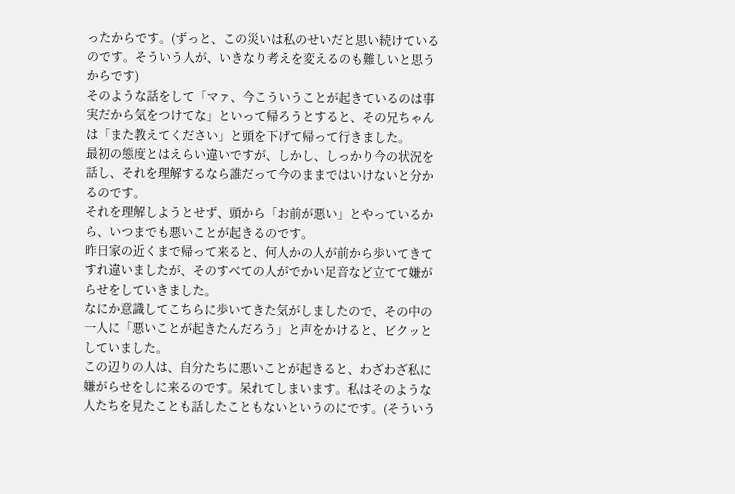ったからです。(ずっと、この災いは私のせいだと思い続けているのです。そういう人が、いきなり考えを変えるのも難しいと思うからです)
そのような話をして「マァ、今こういうことが起きているのは事実だから気をつけてな」といって帰ろうとすると、その兄ちゃんは「また教えてください」と頭を下げて帰って行きました。
最初の態度とはえらい違いですが、しかし、しっかり今の状況を話し、それを理解するなら誰だって今のままではいけないと分かるのです。
それを理解しようとせず、頭から「お前が悪い」とやっているから、いつまでも悪いことが起きるのです。
昨日家の近くまで帰って来ると、何人かの人が前から歩いてきてすれ違いましたが、そのすべての人がでかい足音など立てて嫌がらせをしていきました。
なにか意識してこちらに歩いてきた気がしましたので、その中の一人に「悪いことが起きたんだろう」と声をかけると、ビクッとしていました。
この辺りの人は、自分たちに悪いことが起きると、わざわざ私に嫌がらせをしに来るのです。呆れてしまいます。私はそのような人たちを見たことも話したこともないというのにです。(そういう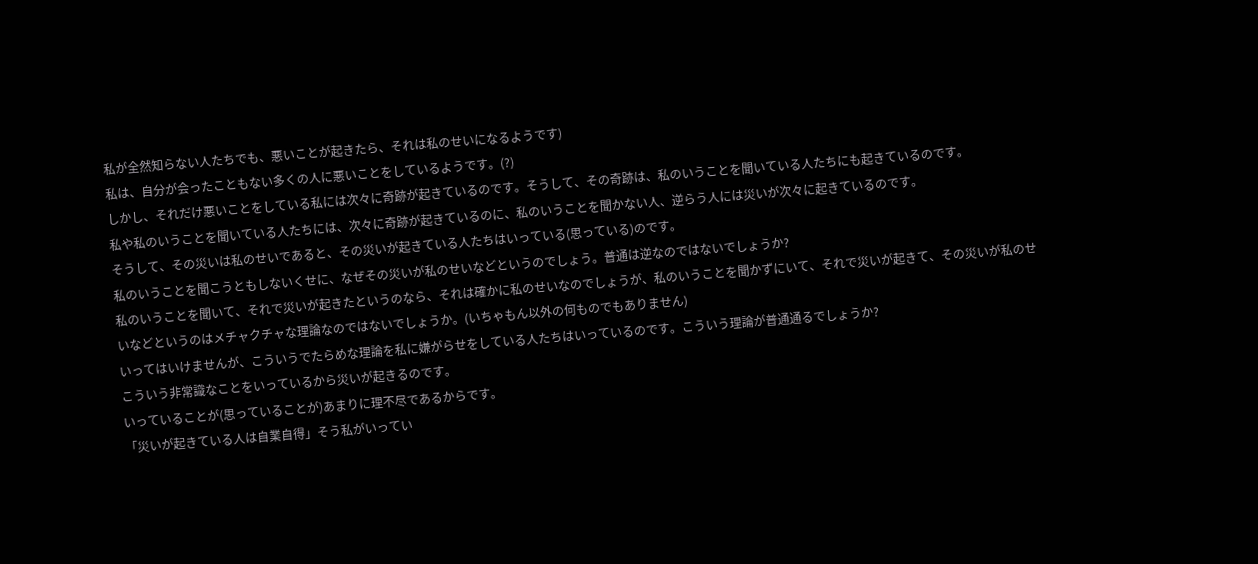私が全然知らない人たちでも、悪いことが起きたら、それは私のせいになるようです)
私は、自分が会ったこともない多くの人に悪いことをしているようです。(?)
しかし、それだけ悪いことをしている私には次々に奇跡が起きているのです。そうして、その奇跡は、私のいうことを聞いている人たちにも起きているのです。
私や私のいうことを聞いている人たちには、次々に奇跡が起きているのに、私のいうことを聞かない人、逆らう人には災いが次々に起きているのです。
そうして、その災いは私のせいであると、その災いが起きている人たちはいっている(思っている)のです。
私のいうことを聞こうともしないくせに、なぜその災いが私のせいなどというのでしょう。普通は逆なのではないでしょうか?
私のいうことを聞いて、それで災いが起きたというのなら、それは確かに私のせいなのでしょうが、私のいうことを聞かずにいて、それで災いが起きて、その災いが私のせいなどというのはメチャクチャな理論なのではないでしょうか。(いちゃもん以外の何ものでもありません)
いってはいけませんが、こういうでたらめな理論を私に嫌がらせをしている人たちはいっているのです。こういう理論が普通通るでしょうか?
こういう非常識なことをいっているから災いが起きるのです。
いっていることが(思っていることが)あまりに理不尽であるからです。
「災いが起きている人は自業自得」そう私がいってい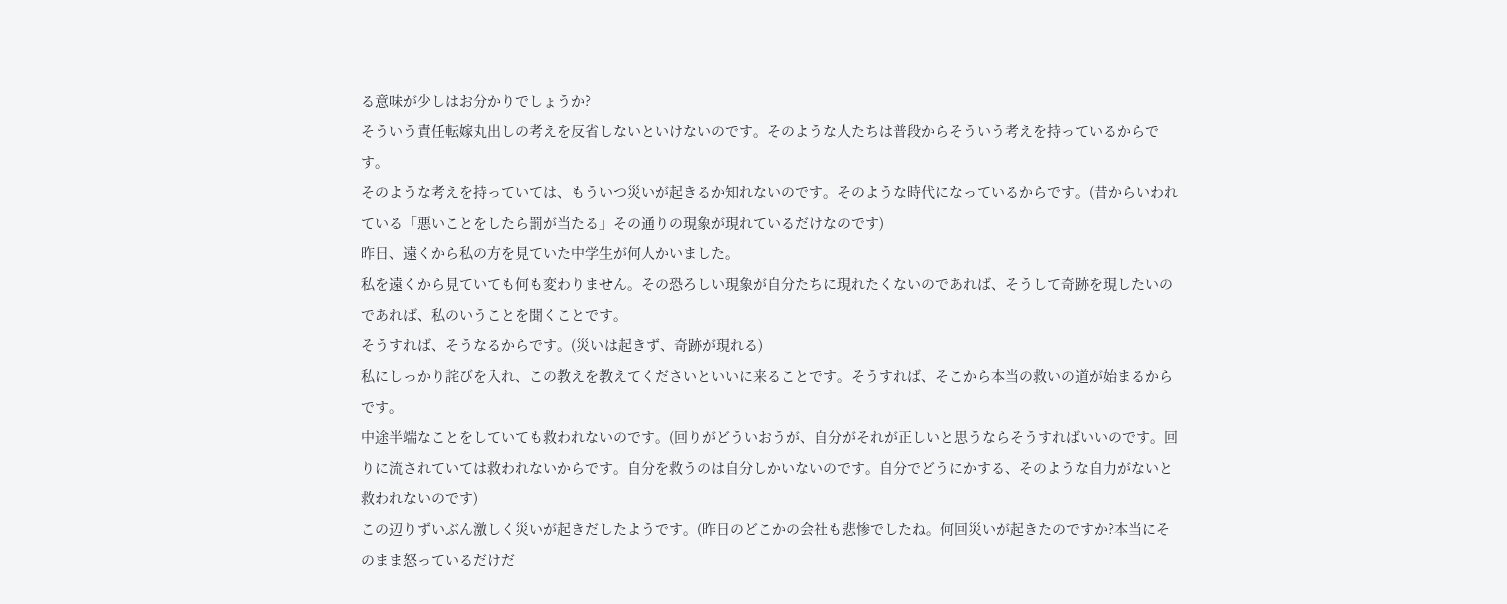る意味が少しはお分かりでしょうか?
そういう責任転嫁丸出しの考えを反省しないといけないのです。そのような人たちは普段からそういう考えを持っているからです。
そのような考えを持っていては、もういつ災いが起きるか知れないのです。そのような時代になっているからです。(昔からいわれている「悪いことをしたら罰が当たる」その通りの現象が現れているだけなのです)
昨日、遠くから私の方を見ていた中学生が何人かいました。
私を遠くから見ていても何も変わりません。その恐ろしい現象が自分たちに現れたくないのであれば、そうして奇跡を現したいのであれば、私のいうことを聞くことです。
そうすれば、そうなるからです。(災いは起きず、奇跡が現れる)
私にしっかり詫びを入れ、この教えを教えてくださいといいに来ることです。そうすれば、そこから本当の救いの道が始まるからです。
中途半端なことをしていても救われないのです。(回りがどういおうが、自分がそれが正しいと思うならそうすればいいのです。回りに流されていては救われないからです。自分を救うのは自分しかいないのです。自分でどうにかする、そのような自力がないと救われないのです)
この辺りずいぶん激しく災いが起きだしたようです。(昨日のどこかの会社も悲惨でしたね。何回災いが起きたのですか?本当にそのまま怒っているだけだ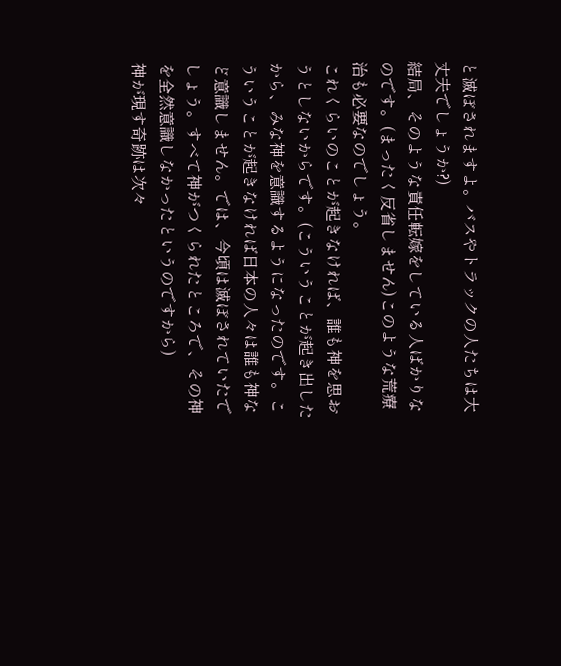と滅ぼされますよ。バスやトラックの人たちは大丈夫でしょうか?)
結局、そのような責任転嫁をしている人ばかりなのです。(まったく反省しません)このような荒療治も必要なのでしょう。
これくらいのことが起きなければ、誰も神を思おうとしないからです。(こういうことが起き出したから、みな神を意識するようになったのです。こういうことが起きなければ日本の人々は誰も神など意識しません。では、今頃は滅ぼされていたでしょう。すべて神がつくられたところで、その神を全然意識しなかったというのですから)
神が現す奇跡は次々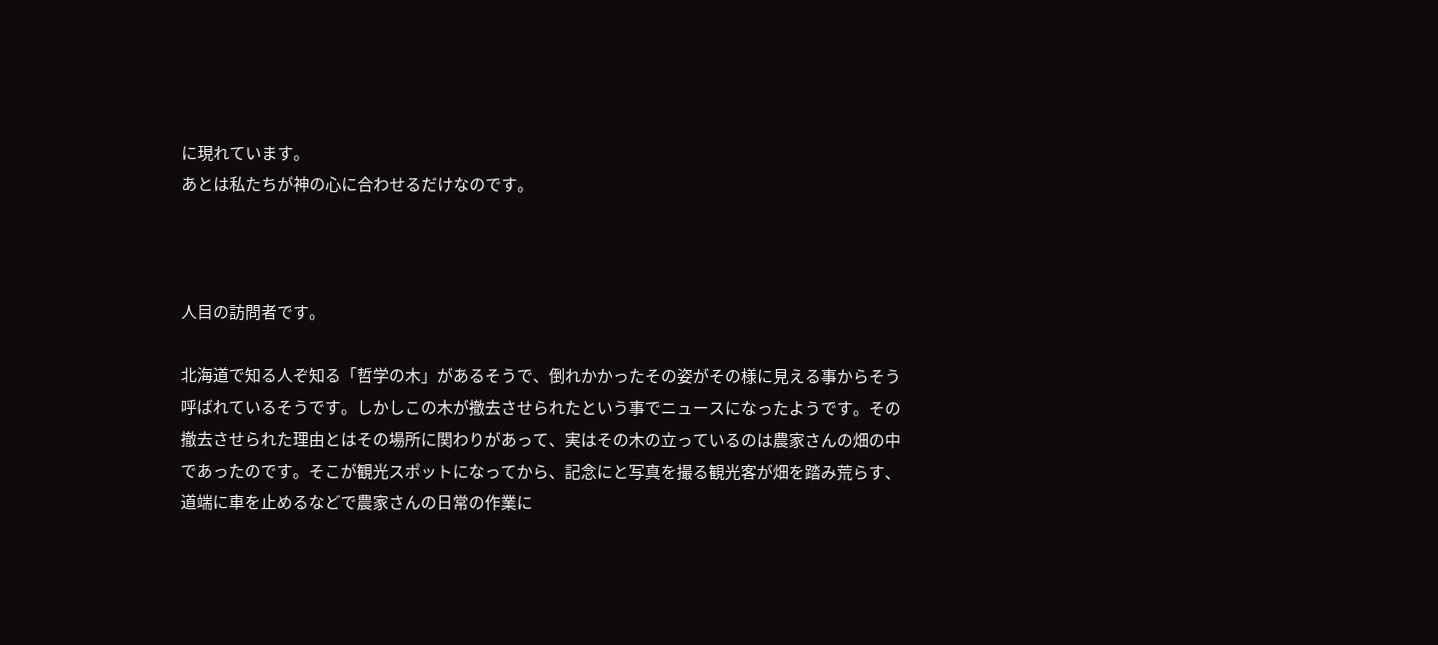に現れています。
あとは私たちが神の心に合わせるだけなのです。



人目の訪問者です。

北海道で知る人ぞ知る「哲学の木」があるそうで、倒れかかったその姿がその様に見える事からそう呼ばれているそうです。しかしこの木が撤去させられたという事でニュースになったようです。その撤去させられた理由とはその場所に関わりがあって、実はその木の立っているのは農家さんの畑の中であったのです。そこが観光スポットになってから、記念にと写真を撮る観光客が畑を踏み荒らす、道端に車を止めるなどで農家さんの日常の作業に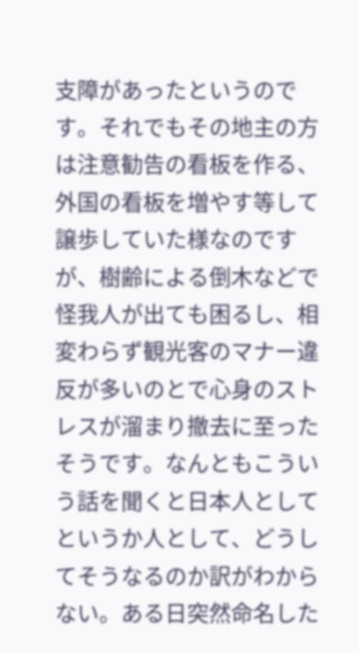支障があったというのです。それでもその地主の方は注意勧告の看板を作る、外国の看板を増やす等して譲歩していた様なのですが、樹齢による倒木などで怪我人が出ても困るし、相変わらず観光客のマナー違反が多いのとで心身のストレスが溜まり撤去に至ったそうです。なんともこういう話を聞くと日本人としてというか人として、どうしてそうなるのか訳がわからない。ある日突然命名した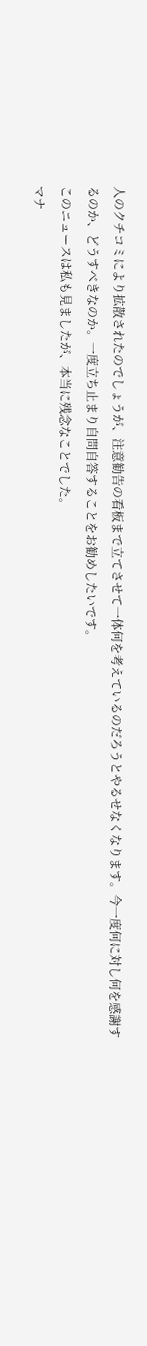人のクチコミにより拡散されたのでしょうが、注意勧告の看板まで立てさせて一体何を考えているのだろうとやるせなくなります。今一度何に対し何を感謝するのか、どうすべきなのか。一度立ち止まり自問自答することをお勧めしたいです。
このニュースは私も見ましたが、本当に残念なことでした。
マナ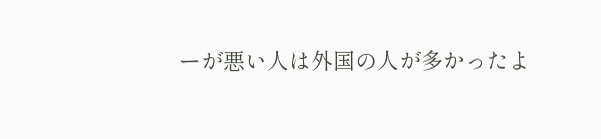ーが悪い人は外国の人が多かったよ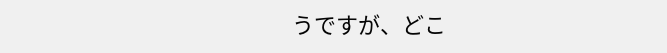うですが、どこ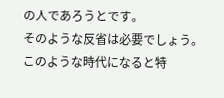の人であろうとです。
そのような反省は必要でしょう。
このような時代になると特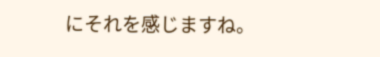にそれを感じますね。